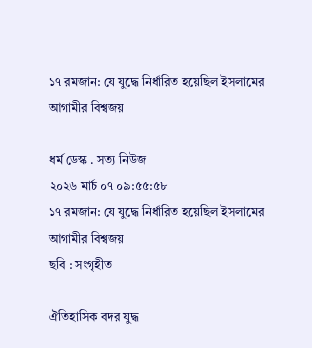১৭ রমজান: যে যুদ্ধে নির্ধারিত হয়েছিল ইসলামের আগামীর বিশ্বজয়

ধর্ম ডেস্ক . সত্য নিউজ
২০২৬ মার্চ ০৭ ০৯:৫৫:৫৮
১৭ রমজান: যে যুদ্ধে নির্ধারিত হয়েছিল ইসলামের আগামীর বিশ্বজয়
ছবি : সংগৃহীত

ঐতিহাসিক বদর যুদ্ধ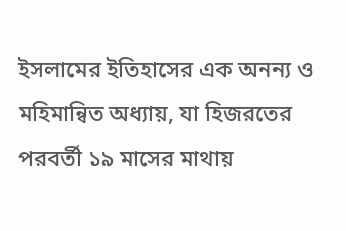ইসলামের ইতিহাসের এক অনন্য ও মহিমান্বিত অধ্যায়, যা হিজরতের পরবর্তী ১৯ মাসের মাথায়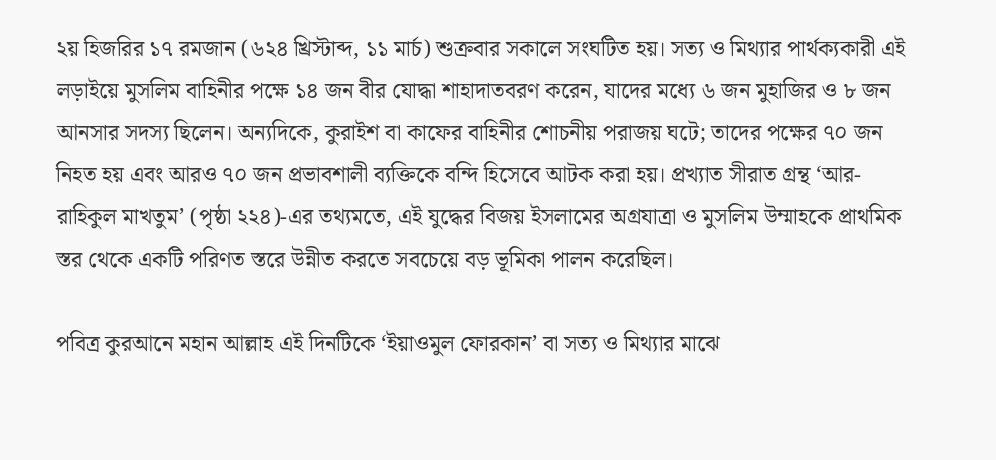২য় হিজরির ১৭ রমজান (৬২৪ খ্রিস্টাব্দ, ১১ মার্চ) শুক্রবার সকালে সংঘটিত হয়। সত্য ও মিথ্যার পার্থক্যকারী এই লড়াইয়ে মুসলিম বাহিনীর পক্ষে ১৪ জন বীর যোদ্ধা শাহাদাতবরণ করেন, যাদের মধ্যে ৬ জন মুহাজির ও ৮ জন আনসার সদস্য ছিলেন। অন্যদিকে, কুরাইশ বা কাফের বাহিনীর শোচনীয় পরাজয় ঘটে; তাদের পক্ষের ৭০ জন নিহত হয় এবং আরও ৭০ জন প্রভাবশালী ব্যক্তিকে বন্দি হিসেবে আটক করা হয়। প্রখ্যাত সীরাত গ্রন্থ ‘আর-রাহিকুল মাখতুম’ (পৃষ্ঠা ২২৪)-এর তথ্যমতে, এই যুদ্ধের বিজয় ইসলামের অগ্রযাত্রা ও মুসলিম উম্মাহকে প্রাথমিক স্তর থেকে একটি পরিণত স্তরে উন্নীত করতে সবচেয়ে বড় ভূমিকা পালন করেছিল।

পবিত্র কুরআনে মহান আল্লাহ এই দিনটিকে ‘ইয়াওমুল ফোরকান’ বা সত্য ও মিথ্যার মাঝে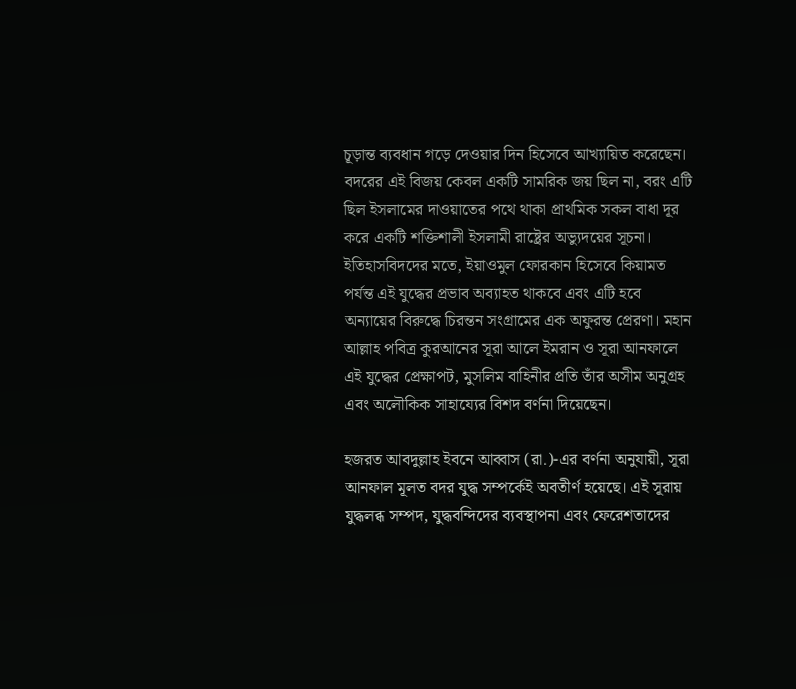চূড়ান্ত ব্যবধান গড়ে দেওয়ার দিন হিসেবে আখ্যায়িত করেছেন। বদরের এই বিজয় কেবল একটি সামরিক জয় ছিল না, বরং এটি ছিল ইসলামের দাওয়াতের পথে থাকা প্রাথমিক সকল বাধা দূর করে একটি শক্তিশালী ইসলামী রাষ্ট্রের অভ্যুদয়ের সূচনা। ইতিহাসবিদদের মতে, ইয়াওমুল ফোরকান হিসেবে কিয়ামত পর্যন্ত এই যুদ্ধের প্রভাব অব্যাহত থাকবে এবং এটি হবে অন্যায়ের বিরুদ্ধে চিরন্তন সংগ্রামের এক অফুরন্ত প্রেরণা। মহান আল্লাহ পবিত্র কুরআনের সূরা আলে ইমরান ও সূরা আনফালে এই যুদ্ধের প্রেক্ষাপট, মুসলিম বাহিনীর প্রতি তাঁর অসীম অনুগ্রহ এবং অলৌকিক সাহায্যের বিশদ বর্ণনা দিয়েছেন।

হজরত আবদুল্লাহ ইবনে আব্বাস (রা.)-এর বর্ণনা অনুযায়ী, সূরা আনফাল মূলত বদর যুদ্ধ সম্পর্কেই অবতীর্ণ হয়েছে। এই সূরায় যুদ্ধলব্ধ সম্পদ, যুদ্ধবন্দিদের ব্যবস্থাপনা এবং ফেরেশতাদের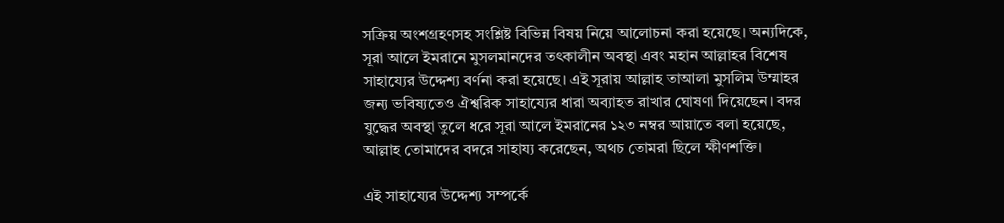সক্রিয় অংশগ্রহণসহ সংশ্লিষ্ট বিভিন্ন বিষয় নিয়ে আলোচনা করা হয়েছে। অন্যদিকে, সূরা আলে ইমরানে মুসলমানদের তৎকালীন অবস্থা এবং মহান আল্লাহর বিশেষ সাহায্যের উদ্দেশ্য বর্ণনা করা হয়েছে। এই সূরায় আল্লাহ তাআলা মুসলিম উম্মাহর জন্য ভবিষ্যতেও ঐশ্বরিক সাহায্যের ধারা অব্যাহত রাখার ঘোষণা দিয়েছেন। বদর যুদ্ধের অবস্থা তুলে ধরে সূরা আলে ইমরানের ১২৩ নম্বর আয়াতে বলা হয়েছে, আল্লাহ তোমাদের বদরে সাহায্য করেছেন, অথচ তোমরা ছিলে ক্ষীণশক্তি।

এই সাহায্যের উদ্দেশ্য সম্পর্কে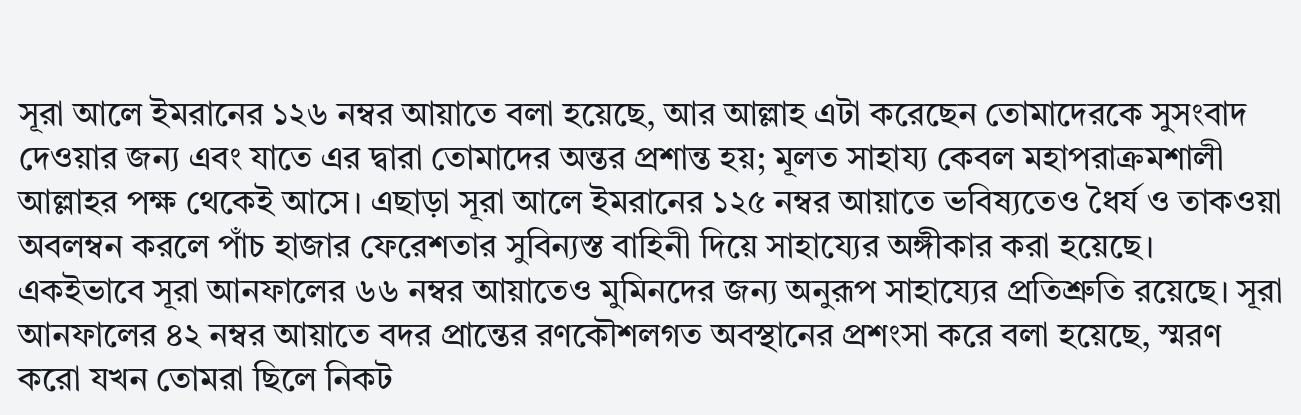সূরা আলে ইমরানের ১২৬ নম্বর আয়াতে বলা হয়েছে, আর আল্লাহ এটা করেছেন তোমাদেরকে সুসংবাদ দেওয়ার জন্য এবং যাতে এর দ্বারা তোমাদের অন্তর প্রশান্ত হয়; মূলত সাহায্য কেবল মহাপরাক্রমশালী আল্লাহর পক্ষ থেকেই আসে। এছাড়া সূরা আলে ইমরানের ১২৫ নম্বর আয়াতে ভবিষ্যতেও ধৈর্য ও তাকওয়া অবলম্বন করলে পাঁচ হাজার ফেরেশতার সুবিন্যস্ত বাহিনী দিয়ে সাহায্যের অঙ্গীকার করা হয়েছে। একইভাবে সূরা আনফালের ৬৬ নম্বর আয়াতেও মুমিনদের জন্য অনুরূপ সাহায্যের প্রতিশ্রুতি রয়েছে। সূরা আনফালের ৪২ নম্বর আয়াতে বদর প্রান্তের রণকৌশলগত অবস্থানের প্রশংসা করে বলা হয়েছে, স্মরণ করো যখন তোমরা ছিলে নিকট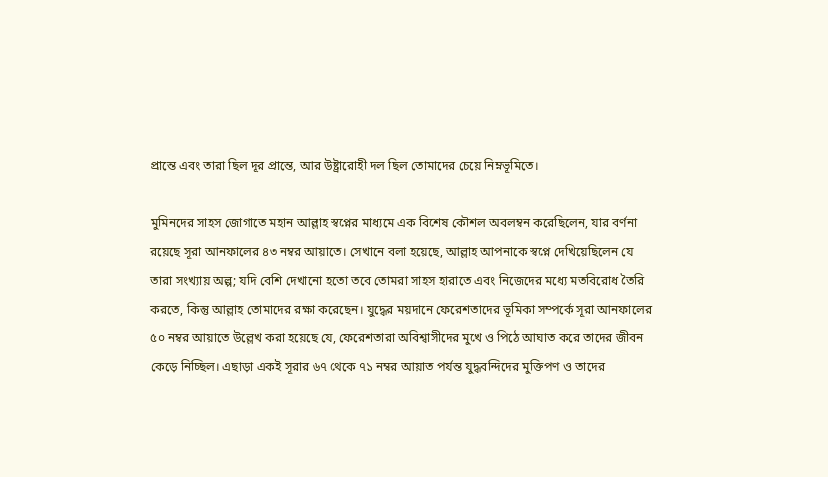প্রান্তে এবং তারা ছিল দূর প্রান্তে, আর উষ্ট্রারোহী দল ছিল তোমাদের চেয়ে নিম্নভূমিতে।

মুমিনদের সাহস জোগাতে মহান আল্লাহ স্বপ্নের মাধ্যমে এক বিশেষ কৌশল অবলম্বন করেছিলেন, যার বর্ণনা রয়েছে সূরা আনফালের ৪৩ নম্বর আয়াতে। সেখানে বলা হয়েছে, আল্লাহ আপনাকে স্বপ্নে দেখিয়েছিলেন যে তারা সংখ্যায় অল্প; যদি বেশি দেখানো হতো তবে তোমরা সাহস হারাতে এবং নিজেদের মধ্যে মতবিরোধ তৈরি করতে, কিন্তু আল্লাহ তোমাদের রক্ষা করেছেন। যুদ্ধের ময়দানে ফেরেশতাদের ভূমিকা সম্পর্কে সূরা আনফালের ৫০ নম্বর আয়াতে উল্লেখ করা হয়েছে যে, ফেরেশতারা অবিশ্বাসীদের মুখে ও পিঠে আঘাত করে তাদের জীবন কেড়ে নিচ্ছিল। এছাড়া একই সূরার ৬৭ থেকে ৭১ নম্বর আয়াত পর্যন্ত যুদ্ধবন্দিদের মুক্তিপণ ও তাদের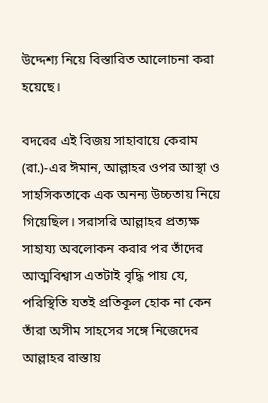উদ্দেশ্য নিয়ে বিস্তারিত আলোচনা করা হয়েছে।

বদরের এই বিজয় সাহাবায়ে কেরাম (রা.)-এর ঈমান, আল্লাহর ওপর আস্থা ও সাহসিকতাকে এক অনন্য উচ্চতায় নিয়ে গিয়েছিল। সরাসরি আল্লাহর প্রত্যক্ষ সাহায্য অবলোকন করার পর তাঁদের আত্মবিশ্বাস এতটাই বৃদ্ধি পায় যে, পরিস্থিতি যতই প্রতিকূল হোক না কেন তাঁরা অসীম সাহসের সঙ্গে নিজেদের আল্লাহর রাস্তায়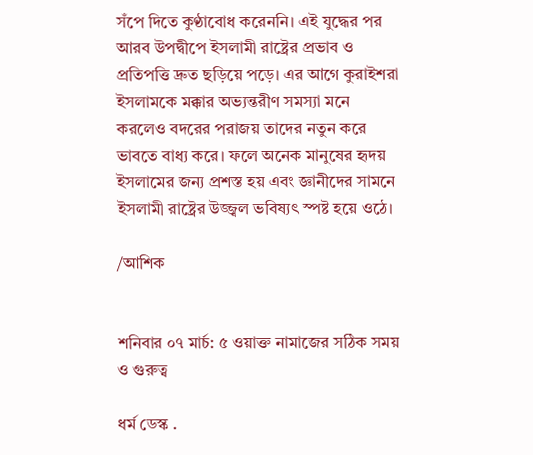সঁপে দিতে কুণ্ঠাবোধ করেননি। এই যুদ্ধের পর আরব উপদ্বীপে ইসলামী রাষ্ট্রের প্রভাব ও প্রতিপত্তি দ্রুত ছড়িয়ে পড়ে। এর আগে কুরাইশরা ইসলামকে মক্কার অভ্যন্তরীণ সমস্যা মনে করলেও বদরের পরাজয় তাদের নতুন করে ভাবতে বাধ্য করে। ফলে অনেক মানুষের হৃদয় ইসলামের জন্য প্রশস্ত হয় এবং জ্ঞানীদের সামনে ইসলামী রাষ্ট্রের উজ্জ্বল ভবিষ্যৎ স্পষ্ট হয়ে ওঠে।

/আশিক


শনিবার ০৭ মার্চ: ৫ ওয়াক্ত নামাজের সঠিক সময় ও গুরুত্ব

ধর্ম ডেস্ক .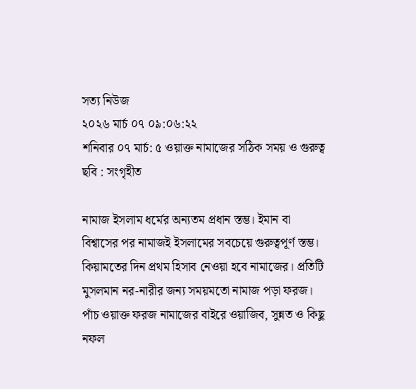সত্য নিউজ
২০২৬ মার্চ ০৭ ০৯:০৬:২২
শনিবার ০৭ মার্চ: ৫ ওয়াক্ত নামাজের সঠিক সময় ও গুরুত্ব
ছবি : সংগৃহীত

নামাজ ইসলাম ধর্মের অন্যতম প্রধান স্তম্ভ। ইমান বা বিশ্বাসের পর নামাজই ইসলামের সবচেয়ে গুরুত্বপূর্ণ স্তম্ভ। কিয়ামতের দিন প্রথম হিসাব নেওয়া হবে নামাজের। প্রতিটি মুসলমান নর-নারীর জন্য সময়মতো নামাজ পড়া ফরজ। পাঁচ ওয়াক্ত ফরজ নামাজের বাইরে ওয়াজিব, সুন্নত ও কিছু নফল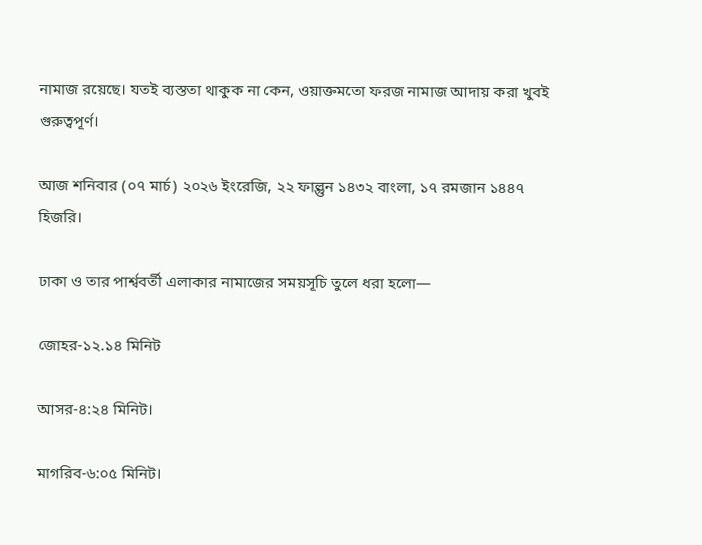নামাজ রয়েছে। যতই ব্যস্ততা থাকুক না কেন, ওয়াক্তমতো ফরজ নামাজ আদায় করা খুবই গুরুত্বপূর্ণ।

আজ শনিবার (০৭ মার্চ) ২০২৬ ইংরেজি, ২২ ফাল্গুন ১৪৩২ বাংলা, ১৭ রমজান ১৪৪৭ হিজরি।

ঢাকা ও তার পার্শ্ববর্তী এলাকার নামাজের সময়সূচি তুলে ধরা হলো—

জোহর-১২.১৪ মিনিট

আসর-৪:২৪ মিনিট।

মাগরিব-৬:০৫ মিনিট।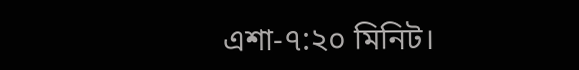এশা-৭:২০ মিনিট।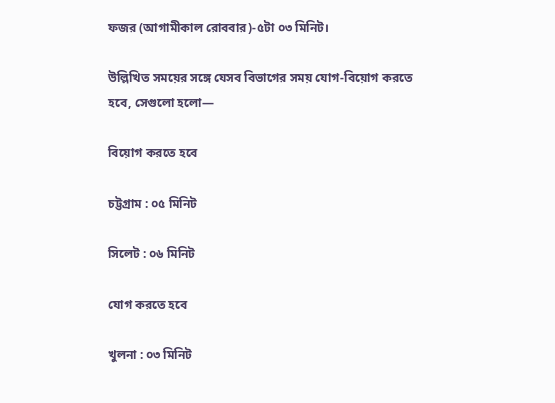ফজর (আগামীকাল রোববার)-৫টা ০৩ মিনিট।

উল্লিখিত সময়ের সঙ্গে যেসব বিভাগের সময় যোগ-বিয়োগ করতে হবে, সেগুলো হলো—

বিয়োগ করতে হবে

চট্টগ্রাম : ০৫ মিনিট

সিলেট : ০৬ মিনিট

যোগ করতে হবে

খুলনা : ০৩ মিনিট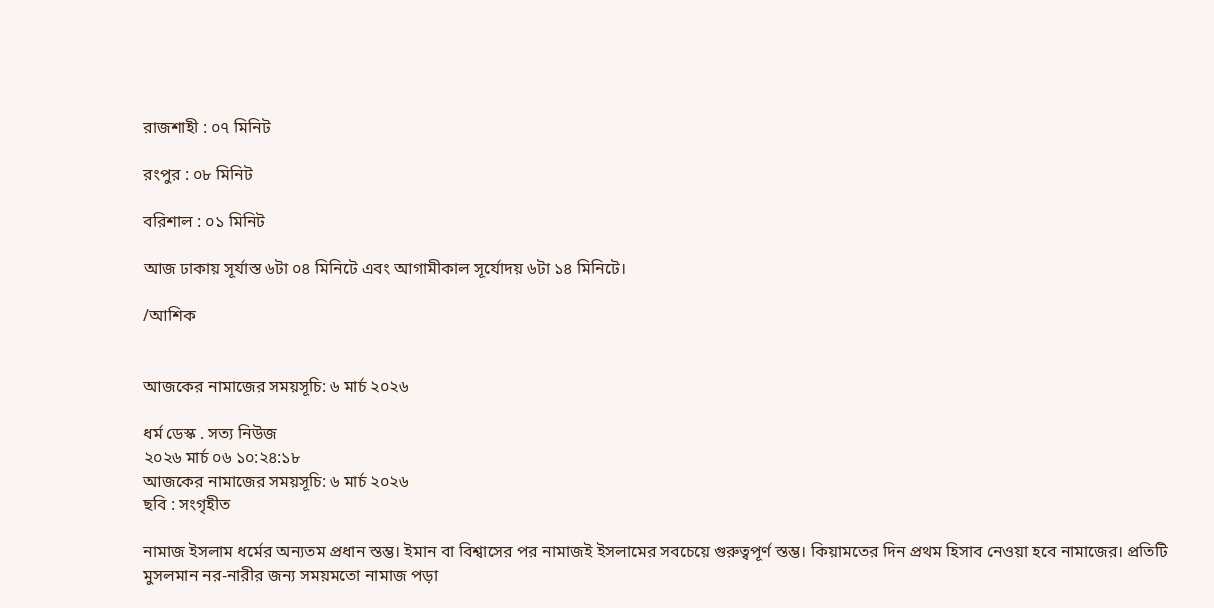রাজশাহী : ০৭ মিনিট

রংপুর : ০৮ মিনিট

বরিশাল : ০১ মিনিট

আজ ঢাকায় সূর্যাস্ত ৬টা ০৪ মিনিটে এবং আগামীকাল সূর্যোদয় ৬টা ১৪ মিনিটে।

/আশিক


আজকের নামাজের সময়সূচি: ৬ মার্চ ২০২৬

ধর্ম ডেস্ক . সত্য নিউজ
২০২৬ মার্চ ০৬ ১০:২৪:১৮
আজকের নামাজের সময়সূচি: ৬ মার্চ ২০২৬
ছবি : সংগৃহীত

নামাজ ইসলাম ধর্মের অন্যতম প্রধান স্তম্ভ। ইমান বা বিশ্বাসের পর নামাজই ইসলামের সবচেয়ে গুরুত্বপূর্ণ স্তম্ভ। কিয়ামতের দিন প্রথম হিসাব নেওয়া হবে নামাজের। প্রতিটি মুসলমান নর-নারীর জন্য সময়মতো নামাজ পড়া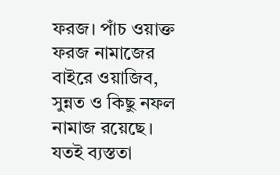ফরজ। পাঁচ ওয়াক্ত ফরজ নামাজের বাইরে ওয়াজিব, সুন্নত ও কিছু নফল নামাজ রয়েছে। যতই ব্যস্ততা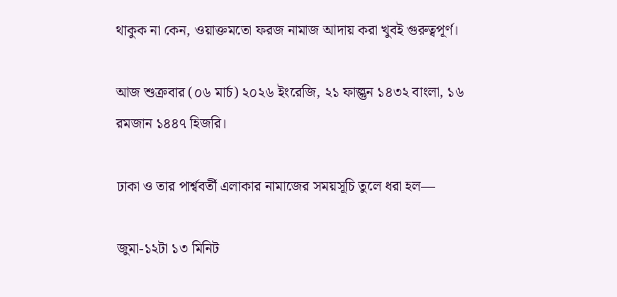থাকুক না কেন, ওয়াক্তমতো ফরজ নামাজ আদায় করা খুবই গুরুত্বপূর্ণ।

আজ শুক্রবার (০৬ মার্চ) ২০২৬ ইংরেজি, ২১ ফাল্গুন ১৪৩২ বাংলা, ১৬ রমজান ১৪৪৭ হিজরি।

ঢাকা ও তার পার্শ্ববর্তী এলাকার নামাজের সময়সূচি তুলে ধরা হল—

জুমা-১২টা ১৩ মিনিট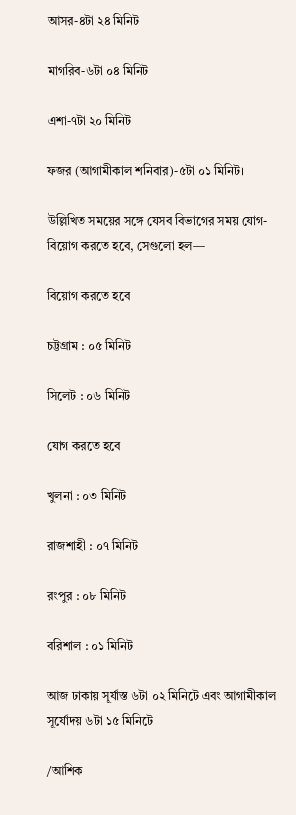আসর-৪টা ২৪ মিনিট

মাগরিব-৬টা ০৪ মিনিট

এশা-৭টা ২০ মিনিট

ফজর (আগামীকাল শনিবার)-৫টা ০১ মিনিট।

উল্লিখিত সময়ের সঙ্গে যেসব বিভাগের সময় যোগ-বিয়োগ করতে হবে, সেগুলো হল—

বিয়োগ করতে হবে

চট্টগ্রাম : ০৫ মিনিট

সিলেট : ০৬ মিনিট

যোগ করতে হবে

খুলনা : ০৩ মিনিট

রাজশাহী : ০৭ মিনিট

রংপুর : ০৮ মিনিট

বরিশাল : ০১ মিনিট

আজ ঢাকায় সূর্যাস্ত ৬টা ০২ মিনিটে এবং আগামীকাল সূর্যোদয় ৬টা ১৫ মিনিটে

/আশিক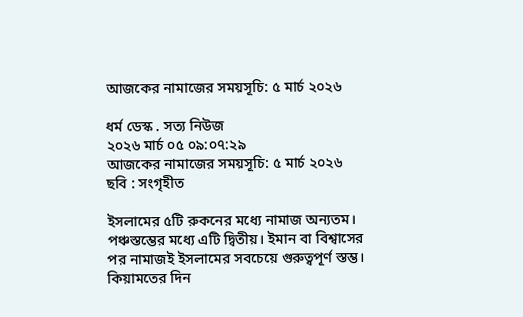আজকের নামাজের সময়সূচি: ৫ মার্চ ২০২৬

ধর্ম ডেস্ক . সত্য নিউজ
২০২৬ মার্চ ০৫ ০৯:০৭:২৯
আজকের নামাজের সময়সূচি: ৫ মার্চ ২০২৬
ছবি : সংগৃহীত

ইসলামের ৫টি রুকনের মধ্যে নামাজ অন্যতম। পঞ্চস্তম্ভের মধ্যে এটি দ্বিতীয়। ইমান বা বিশ্বাসের পর নামাজই ইসলামের সবচেয়ে গুরুত্বপূর্ণ স্তম্ভ। কিয়ামতের দিন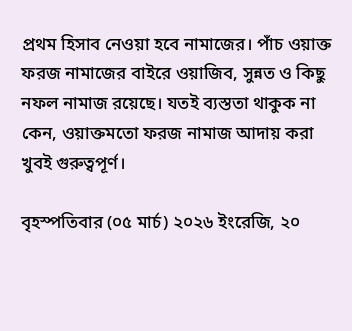প্রথম হিসাব নেওয়া হবে নামাজের। পাঁচ ওয়াক্ত ফরজ নামাজের বাইরে ওয়াজিব, সুন্নত ও কিছু নফল নামাজ রয়েছে। যতই ব্যস্ততা থাকুক না কেন, ওয়াক্তমতো ফরজ নামাজ আদায় করা খুবই গুরুত্বপূর্ণ।

বৃহস্পতিবার (০৫ মার্চ) ২০২৬ ইংরেজি, ২০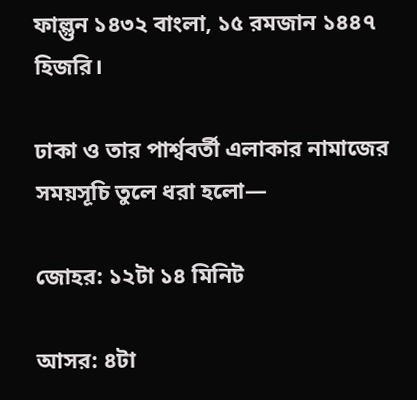ফাল্গুন ১৪৩২ বাংলা, ১৫ রমজান ১৪৪৭ হিজরি।

ঢাকা ও তার পার্শ্ববর্তী এলাকার নামাজের সময়সূচি তুলে ধরা হলো—

জোহর: ১২টা ১৪ মিনিট

আসর: ৪টা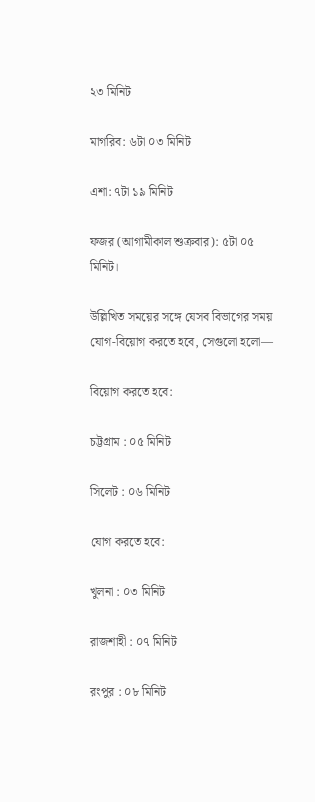২৩ মিনিট

মাগরিব: ৬টা ০৩ মিনিট

এশা: ৭টা ১৯ মিনিট

ফজর (আগামীকাল শুক্রবার): ৫টা ০৫ মিনিট।

উল্লিখিত সময়ের সঙ্গে যেসব বিভাগের সময় যোগ-বিয়োগ করতে হবে, সেগুলো হলো—

বিয়োগ করতে হবে:

চট্টগ্রাম : ০৫ মিনিট

সিলেট : ০৬ মিনিট

যোগ করতে হবে:

খুলনা : ০৩ মিনিট

রাজশাহী : ০৭ মিনিট

রংপুর : ০৮ মিনিট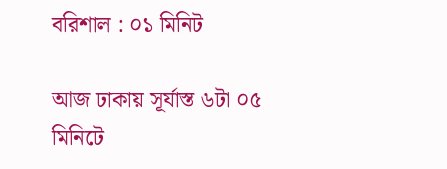বরিশাল : ০১ মিনিট

আজ ঢাকায় সূর্যাস্ত ৬টা ০৫ মিনিটে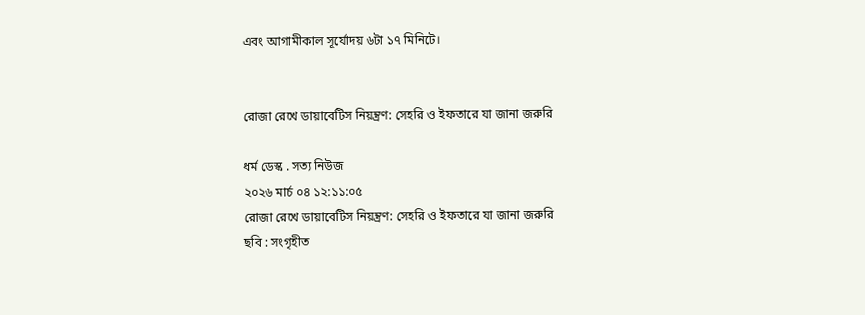এবং আগামীকাল সূর্যোদয় ৬টা ১৭ মিনিটে।


রোজা রেখে ডায়াবেটিস নিয়ন্ত্রণ: সেহরি ও ইফতারে যা জানা জরুরি

ধর্ম ডেস্ক . সত্য নিউজ
২০২৬ মার্চ ০৪ ১২:১১:০৫
রোজা রেখে ডায়াবেটিস নিয়ন্ত্রণ: সেহরি ও ইফতারে যা জানা জরুরি
ছবি : সংগৃহীত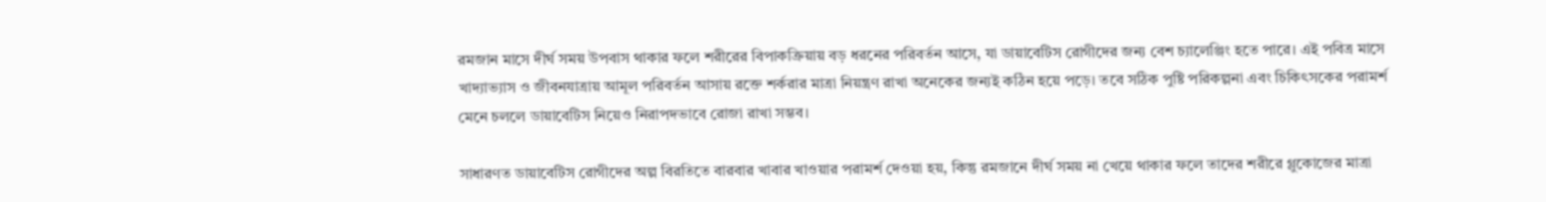রমজান মাসে দীর্ঘ সময় উপবাস থাকার ফলে শরীরের বিপাকক্রিয়ায় বড় ধরনের পরিবর্তন আসে, যা ডায়াবেটিস রোগীদের জন্য বেশ চ্যালেঞ্জিং হতে পারে। এই পবিত্র মাসে খাদ্যাভ্যাস ও জীবনযাত্রায় আমূল পরিবর্তন আসায় রক্তে শর্করার মাত্রা নিয়ন্ত্রণ রাখা অনেকের জন্যই কঠিন হয়ে পড়ে। তবে সঠিক পুষ্টি পরিকল্পনা এবং চিকিৎসকের পরামর্শ মেনে চললে ডায়াবেটিস নিয়েও নিরাপদভাবে রোজা রাখা সম্ভব।

সাধারণত ডায়াবেটিস রোগীদের অল্প বিরতিতে বারবার খাবার খাওয়ার পরামর্শ দেওয়া হয়, কিন্তু রমজানে দীর্ঘ সময় না খেয়ে থাকার ফলে তাদের শরীরে গ্লুকোজের মাত্রা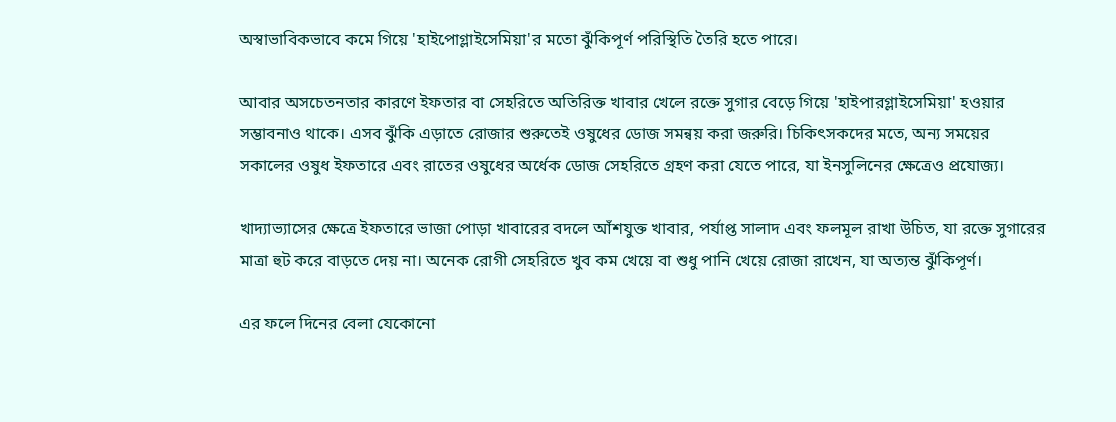অস্বাভাবিকভাবে কমে গিয়ে 'হাইপোগ্লাইসেমিয়া'র মতো ঝুঁকিপূর্ণ পরিস্থিতি তৈরি হতে পারে।

আবার অসচেতনতার কারণে ইফতার বা সেহরিতে অতিরিক্ত খাবার খেলে রক্তে সুগার বেড়ে গিয়ে 'হাইপারগ্লাইসেমিয়া' হওয়ার সম্ভাবনাও থাকে। এসব ঝুঁকি এড়াতে রোজার শুরুতেই ওষুধের ডোজ সমন্বয় করা জরুরি। চিকিৎসকদের মতে, অন্য সময়ের সকালের ওষুধ ইফতারে এবং রাতের ওষুধের অর্ধেক ডোজ সেহরিতে গ্রহণ করা যেতে পারে, যা ইনসুলিনের ক্ষেত্রেও প্রযোজ্য।

খাদ্যাভ্যাসের ক্ষেত্রে ইফতারে ভাজা পোড়া খাবারের বদলে আঁশযুক্ত খাবার, পর্যাপ্ত সালাদ এবং ফলমূল রাখা উচিত, যা রক্তে সুগারের মাত্রা হুট করে বাড়তে দেয় না। অনেক রোগী সেহরিতে খুব কম খেয়ে বা শুধু পানি খেয়ে রোজা রাখেন, যা অত্যন্ত ঝুঁকিপূর্ণ।

এর ফলে দিনের বেলা যেকোনো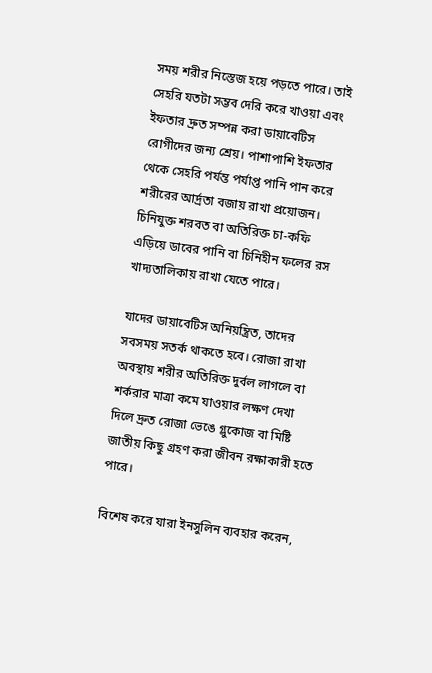সময় শরীর নিস্তেজ হয়ে পড়তে পারে। তাই সেহরি যতটা সম্ভব দেরি করে খাওয়া এবং ইফতার দ্রুত সম্পন্ন করা ডায়াবেটিস রোগীদের জন্য শ্রেয়। পাশাপাশি ইফতার থেকে সেহরি পর্যন্ত পর্যাপ্ত পানি পান করে শরীরের আর্দ্রতা বজায় রাখা প্রয়োজন। চিনিযুক্ত শরবত বা অতিরিক্ত চা-কফি এড়িয়ে ডাবের পানি বা চিনিহীন ফলের রস খাদ্যতালিকায় রাখা যেতে পারে।

যাদের ডায়াবেটিস অনিয়ন্ত্রিত, তাদের সবসময় সতর্ক থাকতে হবে। রোজা রাখা অবস্থায় শরীর অতিরিক্ত দুর্বল লাগলে বা শর্করার মাত্রা কমে যাওয়ার লক্ষণ দেখা দিলে দ্রুত রোজা ভেঙে গ্লুকোজ বা মিষ্টি জাতীয় কিছু গ্রহণ করা জীবন রক্ষাকারী হতে পারে।

বিশেষ করে যারা ইনসুলিন ব্যবহার করেন,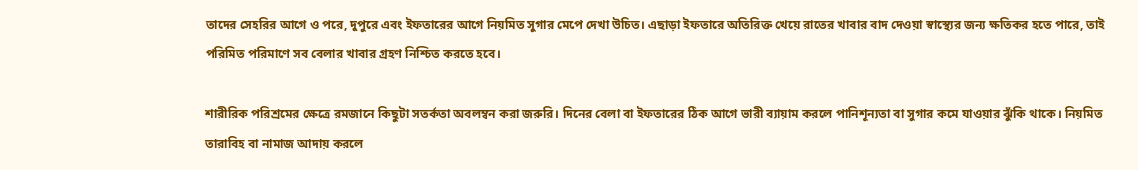তাদের সেহরির আগে ও পরে, দুপুরে এবং ইফতারের আগে নিয়মিত সুগার মেপে দেখা উচিত। এছাড়া ইফতারে অতিরিক্ত খেয়ে রাতের খাবার বাদ দেওয়া স্বাস্থ্যের জন্য ক্ষতিকর হতে পারে, তাই পরিমিত পরিমাণে সব বেলার খাবার গ্রহণ নিশ্চিত করতে হবে।

শারীরিক পরিশ্রমের ক্ষেত্রে রমজানে কিছুটা সতর্কতা অবলম্বন করা জরুরি। দিনের বেলা বা ইফতারের ঠিক আগে ভারী ব্যায়াম করলে পানিশূন্যতা বা সুগার কমে যাওয়ার ঝুঁকি থাকে। নিয়মিত তারাবিহ বা নামাজ আদায় করলে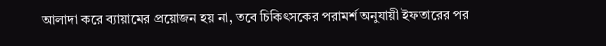আলাদা করে ব্যায়ামের প্রয়োজন হয় না, তবে চিকিৎসকের পরামর্শ অনুযায়ী ইফতারের পর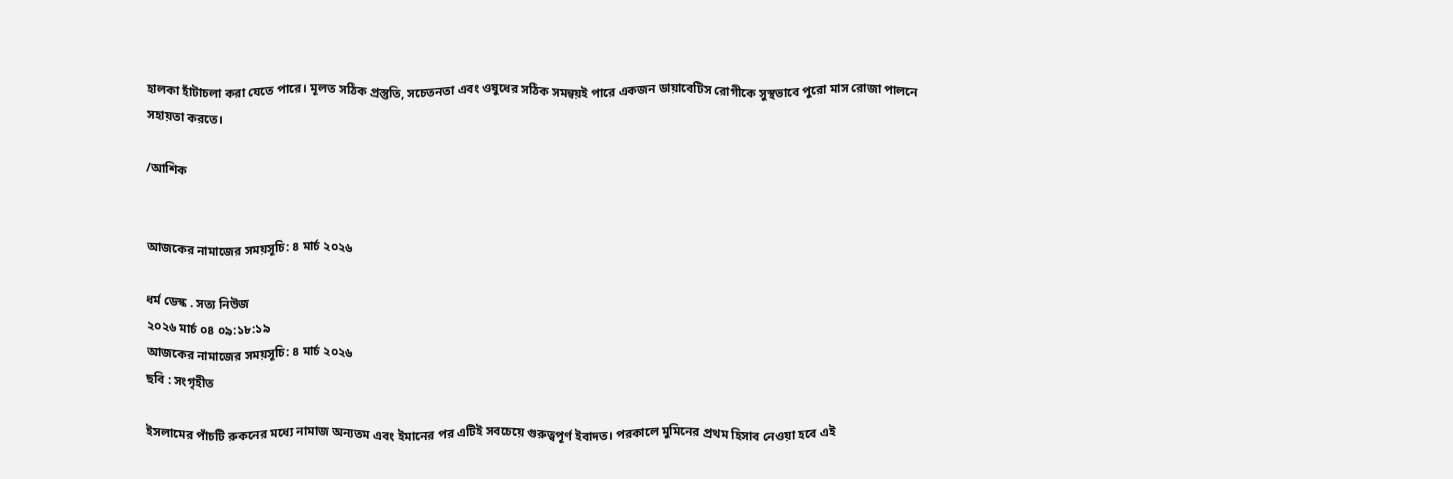হালকা হাঁটাচলা করা যেতে পারে। মূলত সঠিক প্রস্তুতি, সচেতনতা এবং ওষুধের সঠিক সমন্বয়ই পারে একজন ডায়াবেটিস রোগীকে সুস্থভাবে পুরো মাস রোজা পালনে সহায়তা করতে।

/আশিক


আজকের নামাজের সময়সূচি: ৪ মার্চ ২০২৬

ধর্ম ডেস্ক . সত্য নিউজ
২০২৬ মার্চ ০৪ ০৯:১৮:১৯
আজকের নামাজের সময়সূচি: ৪ মার্চ ২০২৬
ছবি : সংগৃহীত

ইসলামের পাঁচটি রুকনের মধ্যে নামাজ অন্যতম এবং ইমানের পর এটিই সবচেয়ে গুরুত্বপূর্ণ ইবাদত। পরকালে মুমিনের প্রথম হিসাব নেওয়া হবে এই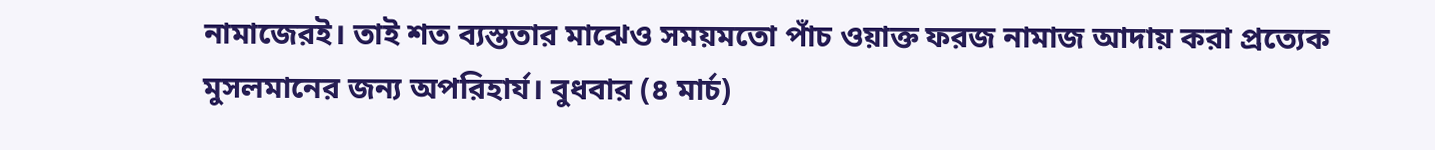নামাজেরই। তাই শত ব্যস্ততার মাঝেও সময়মতো পাঁচ ওয়াক্ত ফরজ নামাজ আদায় করা প্রত্যেক মুসলমানের জন্য অপরিহার্য। বুধবার (৪ মার্চ)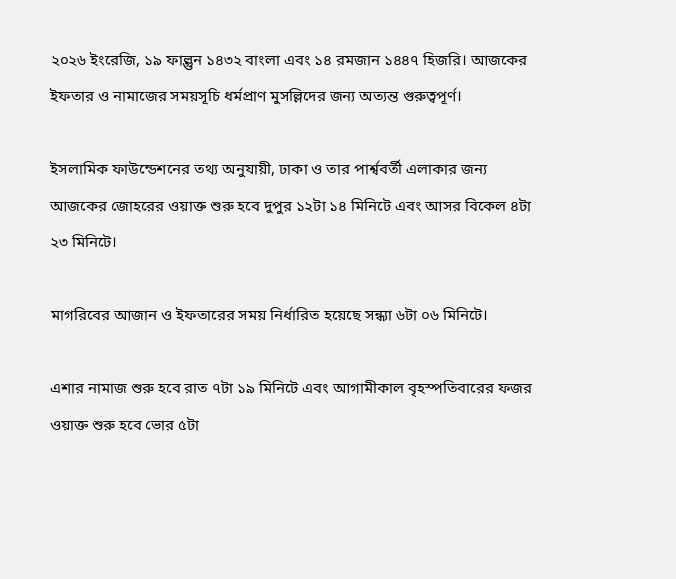২০২৬ ইংরেজি, ১৯ ফাল্গুন ১৪৩২ বাংলা এবং ১৪ রমজান ১৪৪৭ হিজরি। আজকের ইফতার ও নামাজের সময়সূচি ধর্মপ্রাণ মুসল্লিদের জন্য অত্যন্ত গুরুত্বপূর্ণ।

ইসলামিক ফাউন্ডেশনের তথ্য অনুযায়ী, ঢাকা ও তার পার্শ্ববর্তী এলাকার জন্য আজকের জোহরের ওয়াক্ত শুরু হবে দুপুর ১২টা ১৪ মিনিটে এবং আসর বিকেল ৪টা ২৩ মিনিটে।

মাগরিবের আজান ও ইফতারের সময় নির্ধারিত হয়েছে সন্ধ্যা ৬টা ০৬ মিনিটে।

এশার নামাজ শুরু হবে রাত ৭টা ১৯ মিনিটে এবং আগামীকাল বৃহস্পতিবারের ফজর ওয়াক্ত শুরু হবে ভোর ৫টা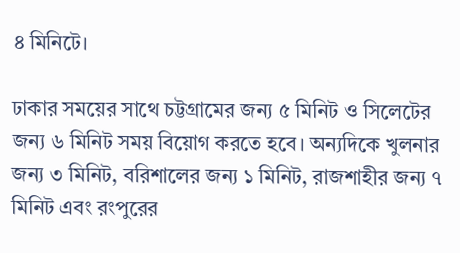৪ মিনিটে।

ঢাকার সময়ের সাথে চট্টগ্রামের জন্য ৫ মিনিট ও সিলেটের জন্য ৬ মিনিট সময় বিয়োগ করতে হবে। অন্যদিকে খুলনার জন্য ৩ মিনিট, বরিশালের জন্য ১ মিনিট, রাজশাহীর জন্য ৭ মিনিট এবং রংপুরের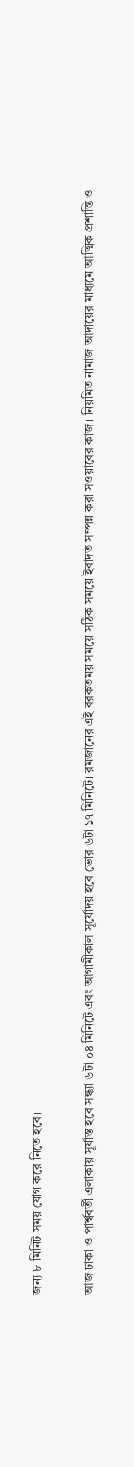জন্য ৮ মিনিট সময় যোগ করে নিতে হবে।

আজ ঢাকা ও পার্শ্ববর্তী এলাকায় সূর্যাস্ত হবে সন্ধ্যা ৬টা ০৪ মিনিটে এবং আগামীকাল সূর্যোদয় হবে ভোর ৬টা ১৭ মিনিটে। রমজানের এই বরকতময় সময়ে সঠিক সময়ে ইবাদত সম্পন্ন করা সওয়াবের কাজ। নিয়মিত নামাজ আদায়ের মাধ্যমে আত্মিক প্রশান্তি ও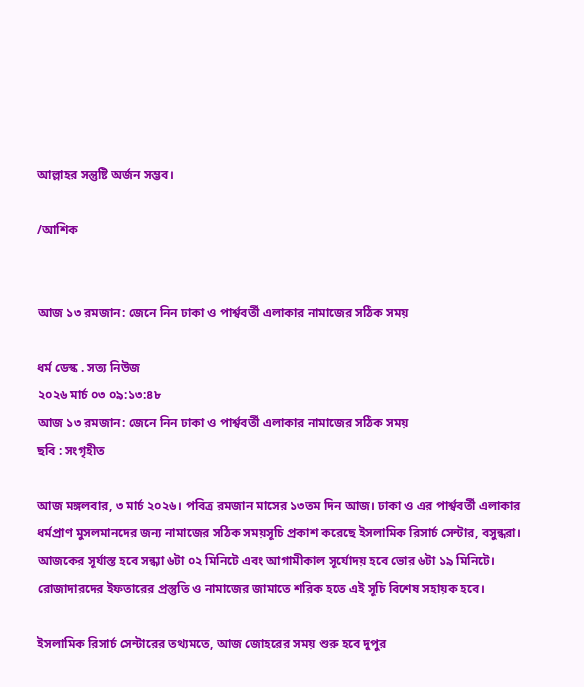আল্লাহর সন্তুষ্টি অর্জন সম্ভব।

/আশিক


আজ ১৩ রমজান: জেনে নিন ঢাকা ও পার্শ্ববর্তী এলাকার নামাজের সঠিক সময়

ধর্ম ডেস্ক . সত্য নিউজ
২০২৬ মার্চ ০৩ ০৯:১৩:৪৮
আজ ১৩ রমজান: জেনে নিন ঢাকা ও পার্শ্ববর্তী এলাকার নামাজের সঠিক সময়
ছবি : সংগৃহীত

আজ মঙ্গলবার, ৩ মার্চ ২০২৬। পবিত্র রমজান মাসের ১৩তম দিন আজ। ঢাকা ও এর পার্শ্ববর্তী এলাকার ধর্মপ্রাণ মুসলমানদের জন্য নামাজের সঠিক সময়সূচি প্রকাশ করেছে ইসলামিক রিসার্চ সেন্টার, বসুন্ধরা। আজকের সূর্যাস্ত হবে সন্ধ্যা ৬টা ০২ মিনিটে এবং আগামীকাল সূর্যোদয় হবে ভোর ৬টা ১৯ মিনিটে। রোজাদারদের ইফতারের প্রস্তুতি ও নামাজের জামাতে শরিক হতে এই সূচি বিশেষ সহায়ক হবে।

ইসলামিক রিসার্চ সেন্টারের তথ্যমতে, আজ জোহরের সময় শুরু হবে দুপুর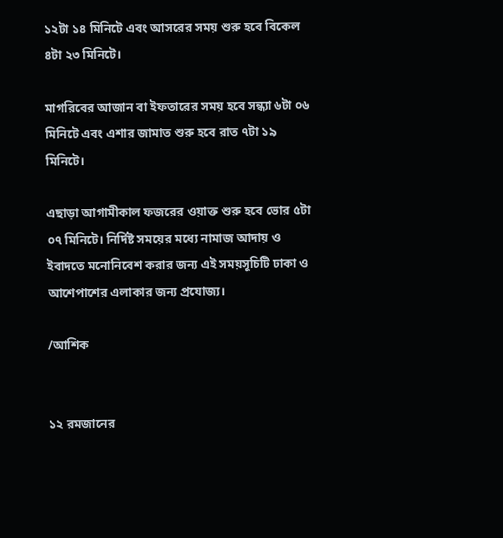১২টা ১৪ মিনিটে এবং আসরের সময় শুরু হবে বিকেল ৪টা ২৩ মিনিটে।

মাগরিবের আজান বা ইফতারের সময় হবে সন্ধ্যা ৬টা ০৬ মিনিটে এবং এশার জামাত শুরু হবে রাত ৭টা ১৯ মিনিটে।

এছাড়া আগামীকাল ফজরের ওয়াক্ত শুরু হবে ভোর ৫টা ০৭ মিনিটে। নির্দিষ্ট সময়ের মধ্যে নামাজ আদায় ও ইবাদতে মনোনিবেশ করার জন্য এই সময়সূচিটি ঢাকা ও আশেপাশের এলাকার জন্য প্রযোজ্য।

/আশিক


১২ রমজানের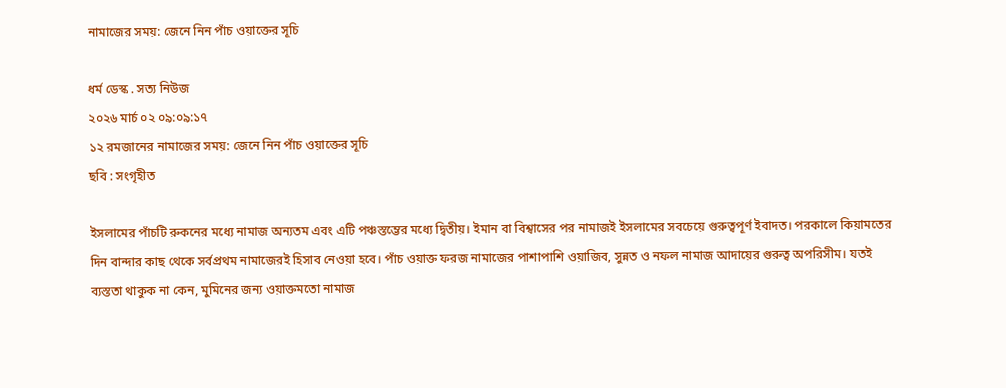নামাজের সময়: জেনে নিন পাঁচ ওয়াক্তের সূচি

ধর্ম ডেস্ক . সত্য নিউজ
২০২৬ মার্চ ০২ ০৯:০৯:১৭
১২ রমজানের নামাজের সময়: জেনে নিন পাঁচ ওয়াক্তের সূচি
ছবি : সংগৃহীত

ইসলামের পাঁচটি রুকনের মধ্যে নামাজ অন্যতম এবং এটি পঞ্চস্তম্ভের মধ্যে দ্বিতীয়। ইমান বা বিশ্বাসের পর নামাজই ইসলামের সবচেয়ে গুরুত্বপূর্ণ ইবাদত। পরকালে কিয়ামতের দিন বান্দার কাছ থেকে সর্বপ্রথম নামাজেরই হিসাব নেওয়া হবে। পাঁচ ওয়াক্ত ফরজ নামাজের পাশাপাশি ওয়াজিব, সুন্নত ও নফল নামাজ আদায়ের গুরুত্ব অপরিসীম। যতই ব্যস্ততা থাকুক না কেন, মুমিনের জন্য ওয়াক্তমতো নামাজ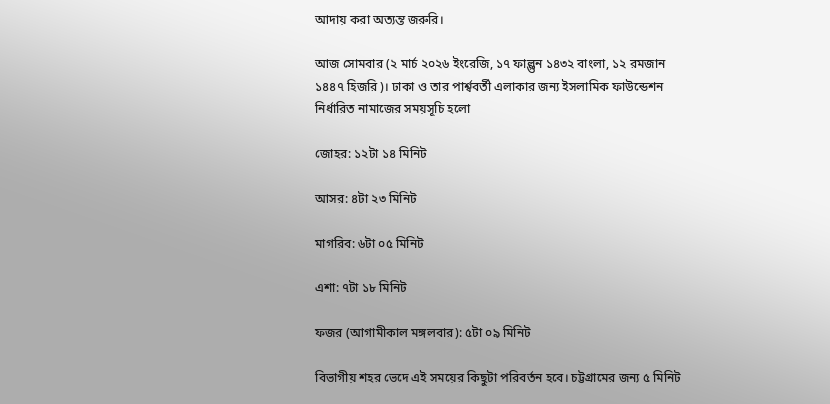আদায় করা অত্যন্ত জরুরি।

আজ সোমবার (২ মার্চ ২০২৬ ইংরেজি, ১৭ ফাল্গুন ১৪৩২ বাংলা, ১২ রমজান ১৪৪৭ হিজরি)। ঢাকা ও তার পার্শ্ববর্তী এলাকার জন্য ইসলামিক ফাউন্ডেশন নির্ধারিত নামাজের সময়সূচি হলো

জোহর: ১২টা ১৪ মিনিট

আসর: ৪টা ২৩ মিনিট

মাগরিব: ৬টা ০৫ মিনিট

এশা: ৭টা ১৮ মিনিট

ফজর (আগামীকাল মঙ্গলবার): ৫টা ০৯ মিনিট

বিভাগীয় শহর ভেদে এই সময়ের কিছুটা পরিবর্তন হবে। চট্টগ্রামের জন্য ৫ মিনিট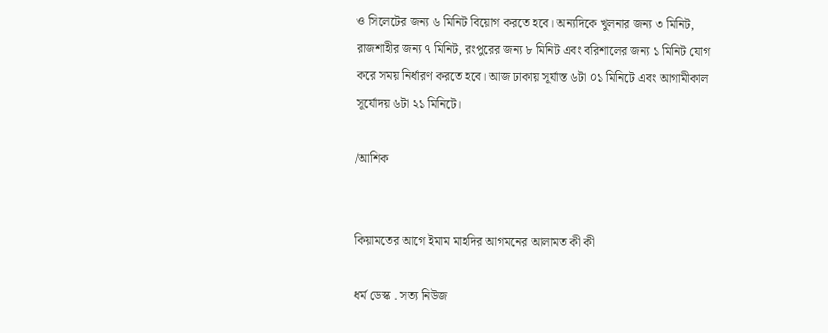ও সিলেটের জন্য ৬ মিনিট বিয়োগ করতে হবে। অন্যদিকে খুলনার জন্য ৩ মিনিট, রাজশাহীর জন্য ৭ মিনিট, রংপুরের জন্য ৮ মিনিট এবং বরিশালের জন্য ১ মিনিট যোগ করে সময় নির্ধারণ করতে হবে। আজ ঢাকায় সূর্যাস্ত ৬টা ০১ মিনিটে এবং আগামীকাল সূর্যোদয় ৬টা ২১ মিনিটে।

/আশিক


কিয়ামতের আগে ইমাম মাহদির আগমনের আলামত কী কী

ধর্ম ডেস্ক . সত্য নিউজ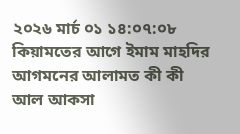২০২৬ মার্চ ০১ ১৪:০৭:০৮
কিয়ামতের আগে ইমাম মাহদির আগমনের আলামত কী কী
আল আকসা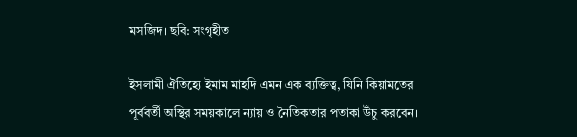মসজিদ। ছবি: সংগৃহীত

ইসলামী ঐতিহ্যে ইমাম মাহদি এমন এক ব্যক্তিত্ব, যিনি কিয়ামতের পূর্ববর্তী অস্থির সময়কালে ন্যায় ও নৈতিকতার পতাকা উঁচু করবেন।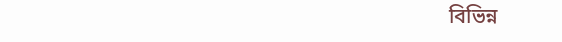বিভিন্ন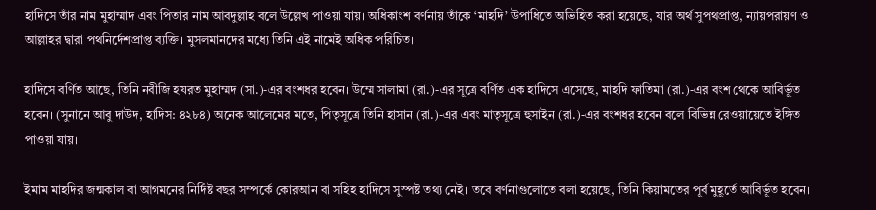হাদিসে তাঁর নাম মুহাম্মাদ এবং পিতার নাম আবদুল্লাহ বলে উল্লেখ পাওয়া যায়। অধিকাংশ বর্ণনায় তাঁকে ‘মাহদি’ উপাধিতে অভিহিত করা হয়েছে, যার অর্থ সুপথপ্রাপ্ত, ন্যায়পরায়ণ ও আল্লাহর দ্বারা পথনির্দেশপ্রাপ্ত ব্যক্তি। মুসলমানদের মধ্যে তিনি এই নামেই অধিক পরিচিত।

হাদিসে বর্ণিত আছে, তিনি নবীজি হযরত মুহাম্মদ (সা.)-এর বংশধর হবেন। উম্মে সালামা (রা.)-এর সূত্রে বর্ণিত এক হাদিসে এসেছে, মাহদি ফাতিমা (রা.)-এর বংশ থেকে আবির্ভূত হবেন। (সুনানে আবু দাউদ, হাদিস: ৪২৮৪) অনেক আলেমের মতে, পিতৃসূত্রে তিনি হাসান (রা.)-এর এবং মাতৃসূত্রে হুসাইন (রা.)-এর বংশধর হবেন বলে বিভিন্ন রেওয়ায়েতে ইঙ্গিত পাওয়া যায়।

ইমাম মাহদির জন্মকাল বা আগমনের নির্দিষ্ট বছর সম্পর্কে কোরআন বা সহিহ হাদিসে সুস্পষ্ট তথ্য নেই। তবে বর্ণনাগুলোতে বলা হয়েছে, তিনি কিয়ামতের পূর্ব মুহূর্তে আবির্ভূত হবেন।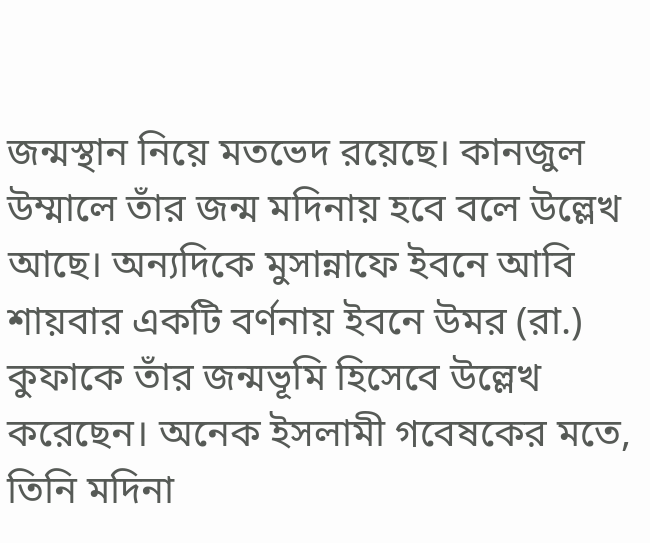জন্মস্থান নিয়ে মতভেদ রয়েছে। কানজুল উম্মালে তাঁর জন্ম মদিনায় হবে বলে উল্লেখ আছে। অন্যদিকে মুসান্নাফে ইবনে আবি শায়বার একটি বর্ণনায় ইবনে উমর (রা.) কুফাকে তাঁর জন্মভূমি হিসেবে উল্লেখ করেছেন। অনেক ইসলামী গবেষকের মতে, তিনি মদিনা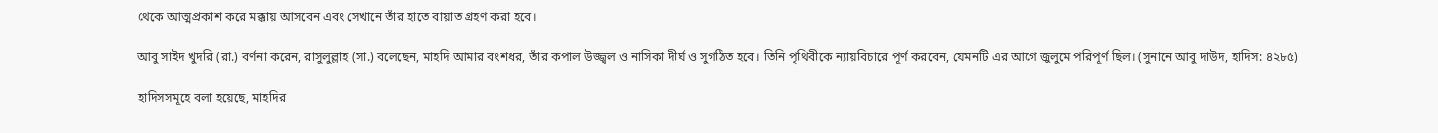থেকে আত্মপ্রকাশ করে মক্কায় আসবেন এবং সেখানে তাঁর হাতে বায়াত গ্রহণ করা হবে।

আবু সাইদ খুদরি (রা.) বর্ণনা করেন, রাসুলুল্লাহ (সা.) বলেছেন, মাহদি আমার বংশধর, তাঁর কপাল উজ্জ্বল ও নাসিকা দীর্ঘ ও সুগঠিত হবে। তিনি পৃথিবীকে ন্যায়বিচারে পূর্ণ করবেন, যেমনটি এর আগে জুলুমে পরিপূর্ণ ছিল। (সুনানে আবু দাউদ, হাদিস: ৪২৮৫)

হাদিসসমূহে বলা হয়েছে, মাহদির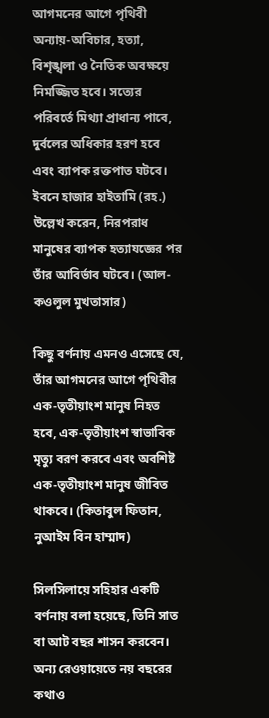আগমনের আগে পৃথিবী অন্যায়-অবিচার, হত্যা, বিশৃঙ্খলা ও নৈতিক অবক্ষয়ে নিমজ্জিত হবে। সত্যের পরিবর্তে মিথ্যা প্রাধান্য পাবে, দুর্বলের অধিকার হরণ হবে এবং ব্যাপক রক্তপাত ঘটবে। ইবনে হাজার হাইতামি (রহ.) উল্লেখ করেন, নিরপরাধ মানুষের ব্যাপক হত্যাযজ্ঞের পর তাঁর আবির্ভাব ঘটবে। (আল-কওলুল মুখতাসার)

কিছু বর্ণনায় এমনও এসেছে যে, তাঁর আগমনের আগে পৃথিবীর এক-তৃতীয়াংশ মানুষ নিহত হবে, এক-তৃতীয়াংশ স্বাভাবিক মৃত্যু বরণ করবে এবং অবশিষ্ট এক-তৃতীয়াংশ মানুষ জীবিত থাকবে। (কিতাবুল ফিতান, নুআইম বিন হাম্মাদ)

সিলসিলায়ে সহিহার একটি বর্ণনায় বলা হয়েছে, তিনি সাত বা আট বছর শাসন করবেন। অন্য রেওয়ায়েতে নয় বছরের কথাও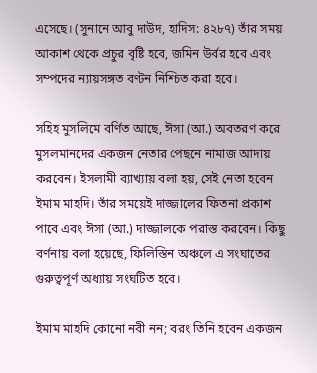এসেছে। (সুনানে আবু দাউদ, হাদিস: ৪২৮৭) তাঁর সময় আকাশ থেকে প্রচুর বৃষ্টি হবে, জমিন উর্বর হবে এবং সম্পদের ন্যায়সঙ্গত বণ্টন নিশ্চিত করা হবে।

সহিহ মুসলিমে বর্ণিত আছে, ঈসা (আ.) অবতরণ করে মুসলমানদের একজন নেতার পেছনে নামাজ আদায় করবেন। ইসলামী ব্যাখ্যায় বলা হয়, সেই নেতা হবেন ইমাম মাহদি। তাঁর সময়েই দাজ্জালের ফিতনা প্রকাশ পাবে এবং ঈসা (আ.) দাজ্জালকে পরাস্ত করবেন। কিছু বর্ণনায় বলা হয়েছে, ফিলিস্তিন অঞ্চলে এ সংঘাতের গুরুত্বপূর্ণ অধ্যায় সংঘটিত হবে।

ইমাম মাহদি কোনো নবী নন; বরং তিনি হবেন একজন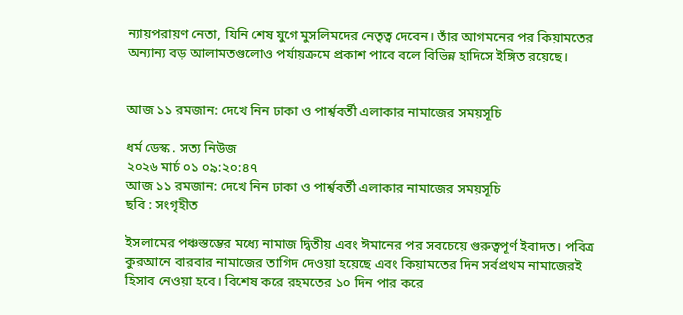ন্যায়পরায়ণ নেতা, যিনি শেষ যুগে মুসলিমদের নেতৃত্ব দেবেন। তাঁর আগমনের পর কিয়ামতের অন্যান্য বড় আলামতগুলোও পর্যায়ক্রমে প্রকাশ পাবে বলে বিভিন্ন হাদিসে ইঙ্গিত রয়েছে।


আজ ১১ রমজান: দেখে নিন ঢাকা ও পার্শ্ববর্তী এলাকার নামাজের সময়সূচি

ধর্ম ডেস্ক . সত্য নিউজ
২০২৬ মার্চ ০১ ০৯:২০:৪৭
আজ ১১ রমজান: দেখে নিন ঢাকা ও পার্শ্ববর্তী এলাকার নামাজের সময়সূচি
ছবি : সংগৃহীত

ইসলামের পঞ্চস্তম্ভের মধ্যে নামাজ দ্বিতীয় এবং ঈমানের পর সবচেয়ে গুরুত্বপূর্ণ ইবাদত। পবিত্র কুরআনে বারবার নামাজের তাগিদ দেওয়া হয়েছে এবং কিয়ামতের দিন সর্বপ্রথম নামাজেরই হিসাব নেওয়া হবে। বিশেষ করে রহমতের ১০ দিন পার করে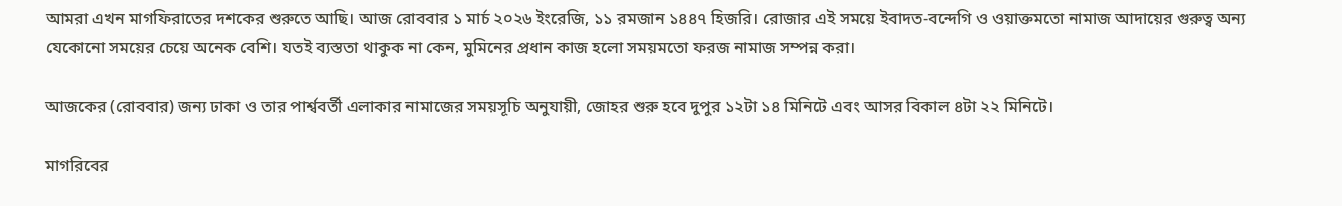আমরা এখন মাগফিরাতের দশকের শুরুতে আছি। আজ রোববার ১ মার্চ ২০২৬ ইংরেজি, ১১ রমজান ১৪৪৭ হিজরি। রোজার এই সময়ে ইবাদত-বন্দেগি ও ওয়াক্তমতো নামাজ আদায়ের গুরুত্ব অন্য যেকোনো সময়ের চেয়ে অনেক বেশি। যতই ব্যস্ততা থাকুক না কেন, মুমিনের প্রধান কাজ হলো সময়মতো ফরজ নামাজ সম্পন্ন করা।

আজকের (রোববার) জন্য ঢাকা ও তার পার্শ্ববর্তী এলাকার নামাজের সময়সূচি অনুযায়ী, জোহর শুরু হবে দুপুর ১২টা ১৪ মিনিটে এবং আসর বিকাল ৪টা ২২ মিনিটে।

মাগরিবের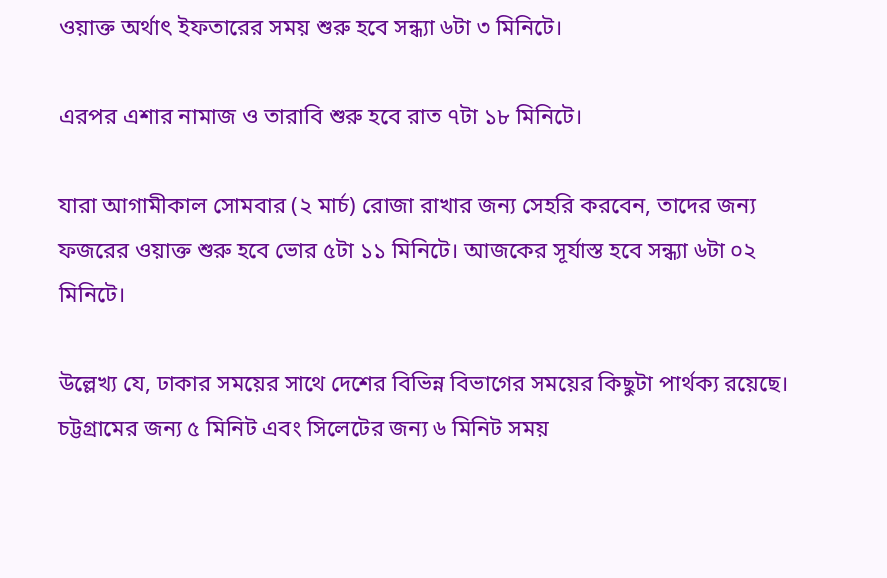ওয়াক্ত অর্থাৎ ইফতারের সময় শুরু হবে সন্ধ্যা ৬টা ৩ মিনিটে।

এরপর এশার নামাজ ও তারাবি শুরু হবে রাত ৭টা ১৮ মিনিটে।

যারা আগামীকাল সোমবার (২ মার্চ) রোজা রাখার জন্য সেহরি করবেন, তাদের জন্য ফজরের ওয়াক্ত শুরু হবে ভোর ৫টা ১১ মিনিটে। আজকের সূর্যাস্ত হবে সন্ধ্যা ৬টা ০২ মিনিটে।

উল্লেখ্য যে, ঢাকার সময়ের সাথে দেশের বিভিন্ন বিভাগের সময়ের কিছুটা পার্থক্য রয়েছে। চট্টগ্রামের জন্য ৫ মিনিট এবং সিলেটের জন্য ৬ মিনিট সময়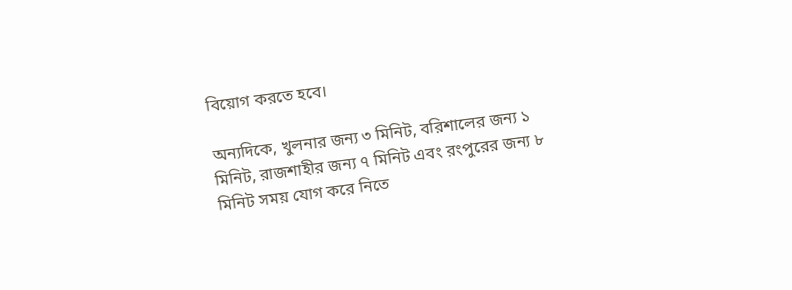বিয়োগ করতে হবে।

অন্যদিকে, খুলনার জন্য ৩ মিনিট, বরিশালের জন্য ১ মিনিট, রাজশাহীর জন্য ৭ মিনিট এবং রংপুরের জন্য ৮ মিনিট সময় যোগ করে নিতে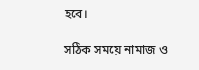হবে।

সঠিক সময়ে নামাজ ও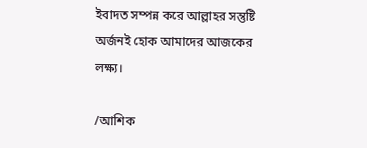ইবাদত সম্পন্ন করে আল্লাহর সন্তুষ্টি অর্জনই হোক আমাদের আজকের লক্ষ্য।

/আশিক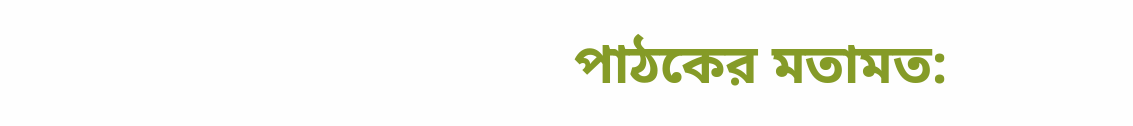পাঠকের মতামত: